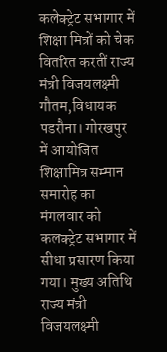कलेक्ट्रेट सभागार में शिक्षा मित्रों को चेक वितरित करतीं राज्य मंत्री विजयलक्ष्मी गौतम,विधायक
पडरौना। गोरखपुर में आयोजित शिक्षामित्र सम्मान समारोह का मंगलवार को कलक्ट्रेट सभागार में सीधा प्रसारण किया गया। मुख्य अतिथि राज्य मंत्री विजयलक्ष्मी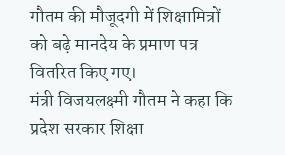गौतम की मौजूदगी में शिक्षामित्रों को बढ़े मानदेय के प्रमाण पत्र वितरित किए गए।
मंत्री विजयलक्ष्मी गौतम ने कहा कि प्रदेश सरकार शिक्षा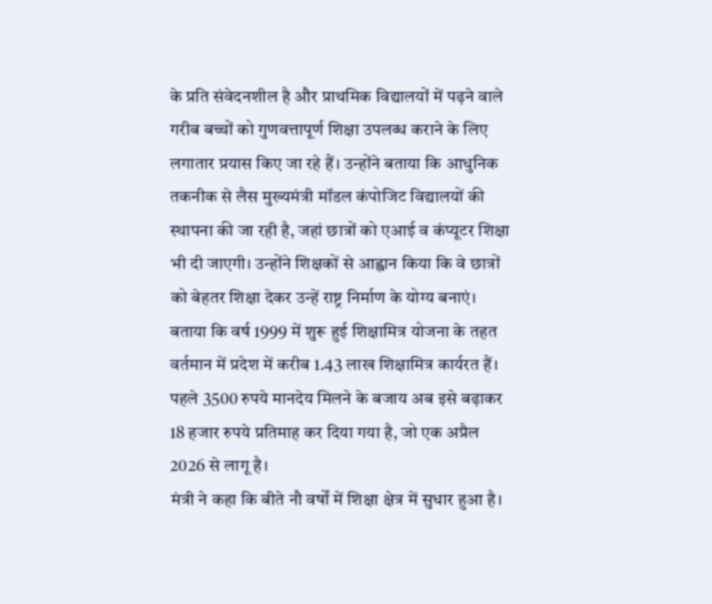के प्रति संवेदनशील है और प्राथमिक विद्यालयों में पढ़ने वाले गरीब बच्चों को गुणवत्तापूर्ण शिक्षा उपलब्ध कराने के लिए लगातार प्रयास किए जा रहे हैं। उन्होंने बताया कि आधुनिक तकनीक से लैस मुख्यमंत्री मॉडल कंपोजिट विद्यालयों की स्थापना की जा रही है, जहां छात्रों को एआई व कंप्यूटर शिक्षा भी दी जाएगी। उन्होंने शिक्षकों से आह्वान किया कि वे छात्रों को बेहतर शिक्षा देकर उन्हें राष्ट्र निर्माण के योग्य बनाएं। बताया कि वर्ष 1999 में शुरू हुई शिक्षामित्र योजना के तहत वर्तमान में प्रदेश में करीब 1.43 लाख शिक्षामित्र कार्यरत हैं। पहले 3500 रुपये मानदेय मिलने के बजाय अब इसे बढ़ाकर 18 हजार रुपये प्रतिमाह कर दिया गया है, जो एक अप्रैल 2026 से लागू है।
मंत्री ने कहा कि बीते नौ वर्षों में शिक्षा क्षेत्र में सुधार हुआ है।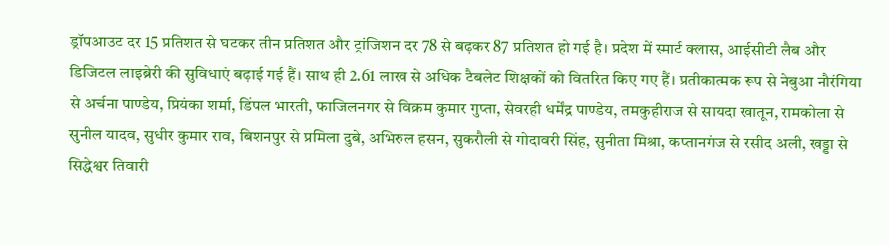ड्रॉपआउट दर 15 प्रतिशत से घटकर तीन प्रतिशत और ट्रांजिशन दर 78 से बढ़कर 87 प्रतिशत हो गई है। प्रदेश में स्मार्ट क्लास, आईसीटी लैब और डिजिटल लाइब्रेरी की सुविधाएं बढ़ाई गई हैं। साथ ही 2.61 लाख से अधिक टैबलेट शिक्षकों को वितरित किए गए हैं। प्रतीकात्मक रूप से नेबुआ नौरंगिया से अर्चना पाण्डेय, प्रियंका शर्मा, डिंपल भारती, फाजिलनगर से विक्रम कुमार गुप्ता, सेवरही धर्मेंद्र पाण्डेय, तमकुहीराज से सायदा खातून, रामकोला से सुनील यादव, सुधीर कुमार राव, बिशनपुर से प्रमिला दुबे, अभिरुल हसन, सुकरौली से गोदावरी सिंह, सुनीता मिश्रा, कप्तानगंज से रसीद अली, खड्डा से सिद्धेश्वर तिवारी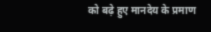को बढ़े हुए मानदेय के प्रमाण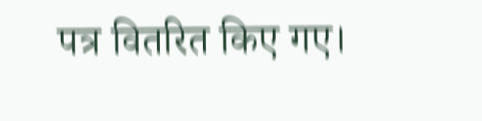पत्र वितरित किए गए।